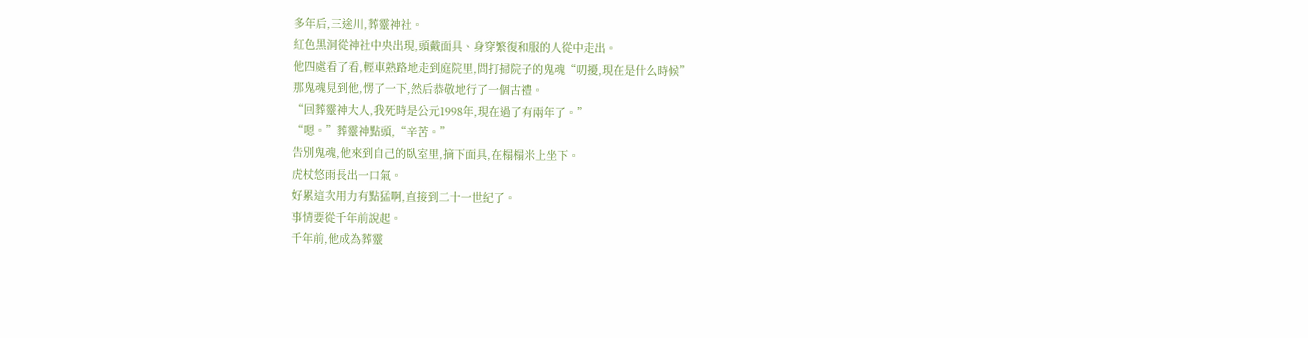多年后,三途川,葬靈神社。
紅色黑洞從神社中央出現,頭戴面具、身穿繁復和服的人從中走出。
他四處看了看,輕車熟路地走到庭院里,問打掃院子的鬼魂“叨擾,現在是什么時候”
那鬼魂見到他,愣了一下,然后恭敬地行了一個古禮。
“回葬靈神大人,我死時是公元1998年,現在過了有兩年了。”
“嗯。”葬靈神點頭,“辛苦。”
告別鬼魂,他來到自己的臥室里,摘下面具,在榻榻米上坐下。
虎杖悠雨長出一口氣。
好累這次用力有點猛啊,直接到二十一世紀了。
事情要從千年前說起。
千年前,他成為葬靈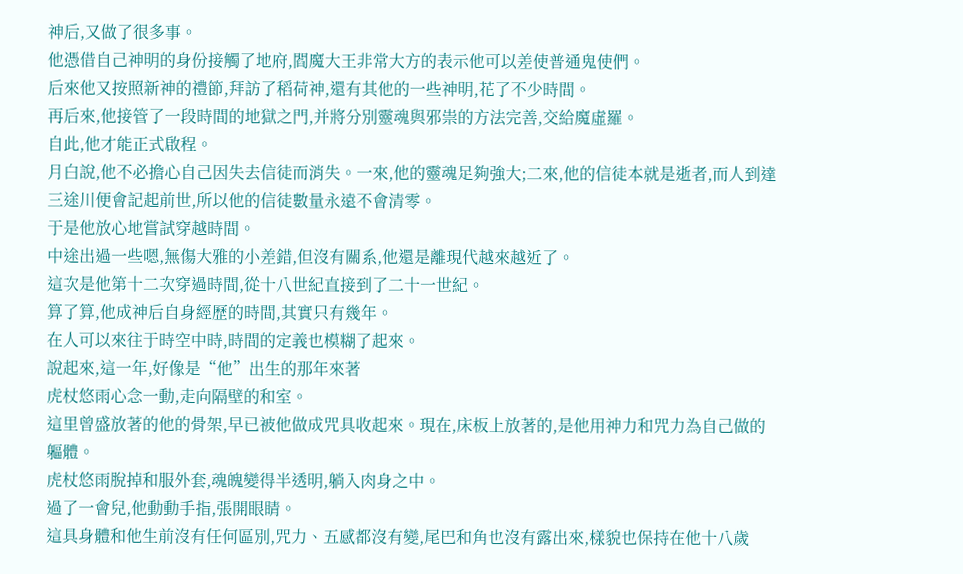神后,又做了很多事。
他憑借自己神明的身份接觸了地府,閻魔大王非常大方的表示他可以差使普通鬼使們。
后來他又按照新神的禮節,拜訪了稻荷神,還有其他的一些神明,花了不少時間。
再后來,他接管了一段時間的地獄之門,并將分別靈魂與邪祟的方法完善,交給魔虛羅。
自此,他才能正式啟程。
月白說,他不必擔心自己因失去信徒而消失。一來,他的靈魂足夠強大;二來,他的信徒本就是逝者,而人到達三途川便會記起前世,所以他的信徒數量永遠不會清零。
于是他放心地嘗試穿越時間。
中途出過一些嗯,無傷大雅的小差錯,但沒有關系,他還是離現代越來越近了。
這次是他第十二次穿過時間,從十八世紀直接到了二十一世紀。
算了算,他成神后自身經歷的時間,其實只有幾年。
在人可以來往于時空中時,時間的定義也模糊了起來。
說起來,這一年,好像是“他”出生的那年來著
虎杖悠雨心念一動,走向隔壁的和室。
這里曾盛放著的他的骨架,早已被他做成咒具收起來。現在,床板上放著的,是他用神力和咒力為自己做的軀體。
虎杖悠雨脫掉和服外套,魂魄變得半透明,躺入肉身之中。
過了一會兒,他動動手指,張開眼睛。
這具身體和他生前沒有任何區別,咒力、五感都沒有變,尾巴和角也沒有露出來,樣貌也保持在他十八歲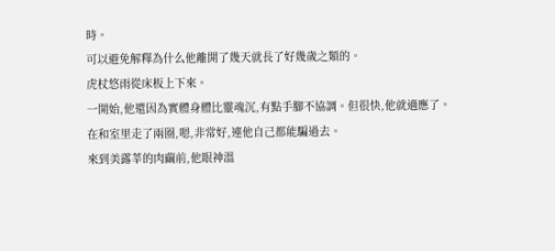時。
可以避免解釋為什么他離開了幾天就長了好幾歲之類的。
虎杖悠雨從床板上下來。
一開始,他還因為實體身體比靈魂沉,有點手腳不協調。但很快,他就適應了。
在和室里走了兩圈,嗯,非常好,連他自己都能騙過去。
來到美露莘的肉繭前,他眼神溫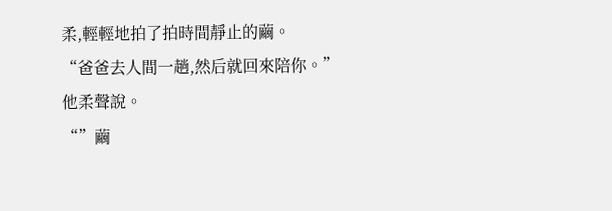柔,輕輕地拍了拍時間靜止的繭。
“爸爸去人間一趟,然后就回來陪你。”他柔聲說。
“”繭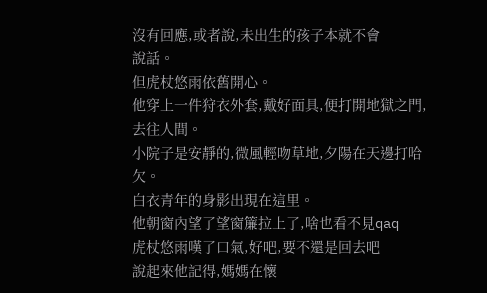沒有回應,或者說,未出生的孩子本就不會
說話。
但虎杖悠雨依舊開心。
他穿上一件狩衣外套,戴好面具,便打開地獄之門,去往人間。
小院子是安靜的,微風輕吻草地,夕陽在天邊打哈欠。
白衣青年的身影出現在這里。
他朝窗內望了望窗簾拉上了,啥也看不見qaq
虎杖悠雨嘆了口氣,好吧,要不還是回去吧
說起來他記得,媽媽在懷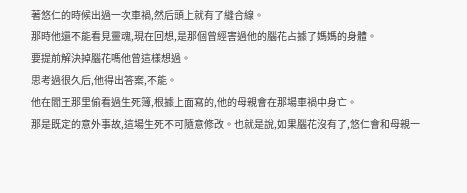著悠仁的時候出過一次車禍,然后頭上就有了縫合線。
那時他還不能看見靈魂,現在回想,是那個曾經害過他的腦花占據了媽媽的身體。
要提前解決掉腦花嗎他曾這樣想過。
思考過很久后,他得出答案,不能。
他在閻王那里偷看過生死簿,根據上面寫的,他的母親會在那場車禍中身亡。
那是既定的意外事故,這場生死不可隨意修改。也就是說,如果腦花沒有了,悠仁會和母親一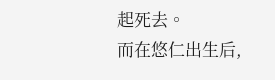起死去。
而在悠仁出生后,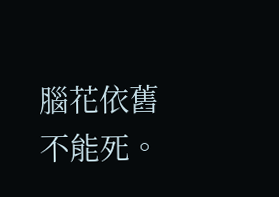腦花依舊不能死。